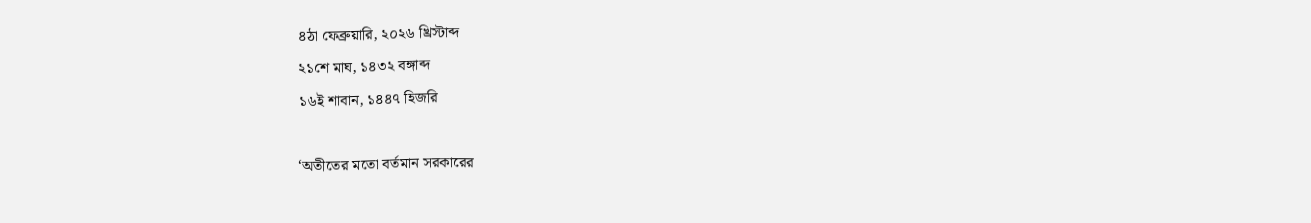৪ঠা ফেব্রুয়ারি, ২০২৬ খ্রিস্টাব্দ
২১শে মাঘ, ১৪৩২ বঙ্গাব্দ
১৬ই শাবান, ১৪৪৭ হিজরি

‘অতীতের মতো বর্তমান সরকারের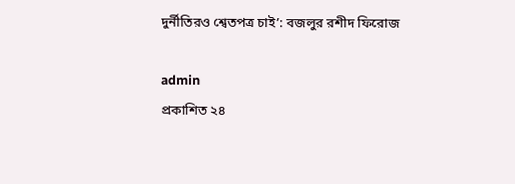দুর্নীতিরও শ্বেতপত্র চাই’: বজলুর রশীদ ফিরোজ

admin
প্রকাশিত ২৪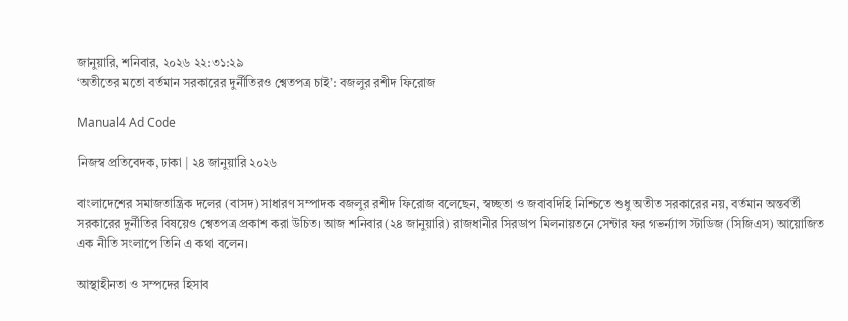জানুয়ারি, শনিবার, ২০২৬ ২২:৩১:২৯
‘অতীতের মতো বর্তমান সরকারের দুর্নীতিরও শ্বেতপত্র চাই’: বজলুর রশীদ ফিরোজ

Manual4 Ad Code

নিজস্ব প্রতিবেদক, ঢাকা | ২৪ জানুয়ারি ২০২৬

বাংলাদেশের সমাজতান্ত্রিক দলের (বাসদ) সাধারণ সম্পাদক বজলুর রশীদ ফিরোজ বলেছেন, স্বচ্ছতা ও জবাবদিহি নিশ্চিতে শুধু অতীত সরকারের নয়, বর্তমান অন্তর্বর্তী সরকারের দুর্নীতির বিষয়েও শ্বেতপত্র প্রকাশ করা উচিত। আজ শনিবার (২৪ জানুয়ারি) রাজধানীর সিরডাপ মিলনায়তনে সেন্টার ফর গভর্ন্যান্স স্টাডিজ (সিজিএস) আয়োজিত এক নীতি সংলাপে তিনি এ কথা বলেন।

আস্থাহীনতা ও সম্পদের হিসাব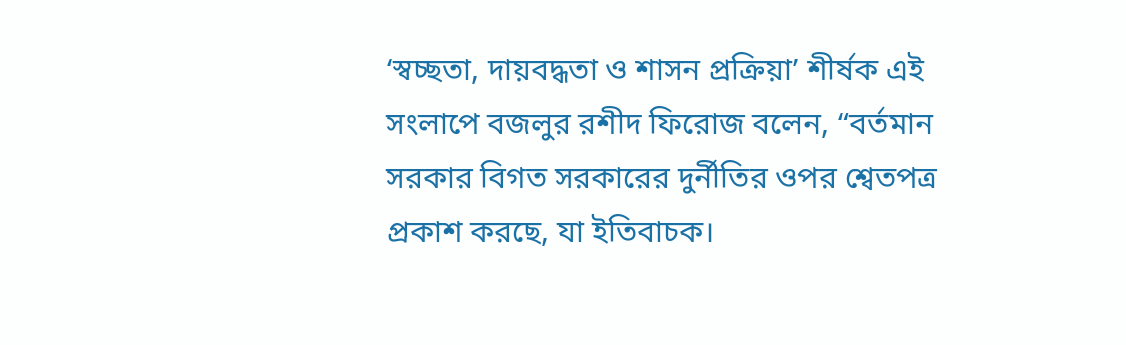‘স্বচ্ছতা, দায়বদ্ধতা ও শাসন প্রক্রিয়া’ শীর্ষক এই সংলাপে বজলুর রশীদ ফিরোজ বলেন, “বর্তমান সরকার বিগত সরকারের দুর্নীতির ওপর শ্বেতপত্র প্রকাশ করছে, যা ইতিবাচক।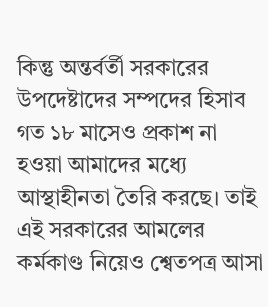কিন্তু অন্তর্বর্তী সরকারের উপদেষ্টাদের সম্পদের হিসাব গত ১৮ মাসেও প্রকাশ না হওয়া আমাদের মধ্যে আস্থাহীনতা তৈরি করছে। তাই এই সরকারের আমলের কর্মকাণ্ড নিয়েও শ্বেতপত্র আসা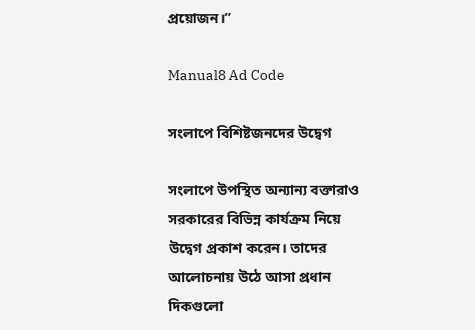প্রয়োজন।”

Manual8 Ad Code

সংলাপে বিশিষ্টজনদের উদ্বেগ

সংলাপে উপস্থিত অন্যান্য বক্তারাও সরকারের বিভিন্ন কার্যক্রম নিয়ে উদ্বেগ প্রকাশ করেন। তাদের আলোচনায় উঠে আসা প্রধান দিকগুলো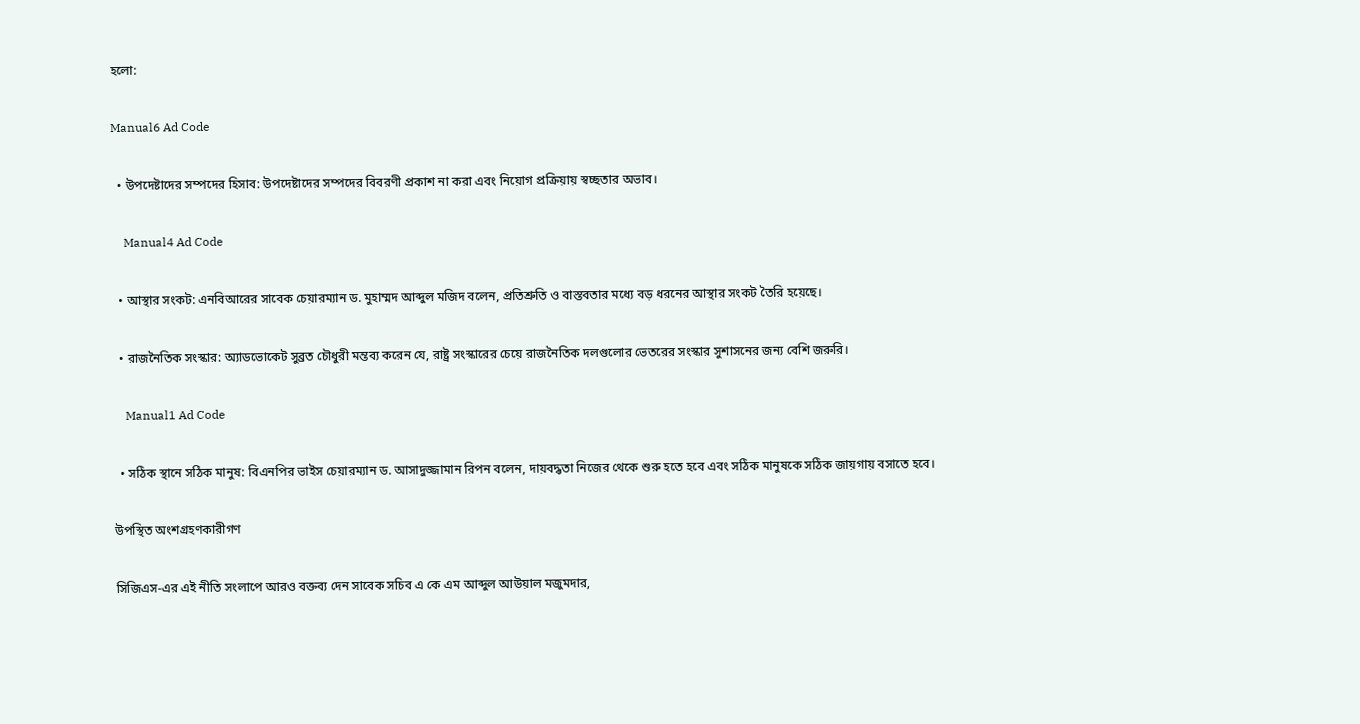হলো:

Manual6 Ad Code

  • উপদেষ্টাদের সম্পদের হিসাব: উপদেষ্টাদের সম্পদের বিবরণী প্রকাশ না করা এবং নিয়োগ প্রক্রিয়ায় স্বচ্ছতার অভাব।

    Manual4 Ad Code

  • আস্থার সংকট: এনবিআরের সাবেক চেয়ারম্যান ড. মুহাম্মদ আব্দুল মজিদ বলেন, প্রতিশ্রুতি ও বাস্তবতার মধ্যে বড় ধরনের আস্থার সংকট তৈরি হয়েছে।

  • রাজনৈতিক সংস্কার: অ্যাডভোকেট সুব্রত চৌধুরী মন্তব্য করেন যে, রাষ্ট্র সংস্কারের চেয়ে রাজনৈতিক দলগুলোর ভেতরের সংস্কার সুশাসনের জন্য বেশি জরুরি।

    Manual1 Ad Code

  • সঠিক স্থানে সঠিক মানুষ: বিএনপির ভাইস চেয়ারম্যান ড. আসাদুজ্জামান রিপন বলেন, দায়বদ্ধতা নিজের থেকে শুরু হতে হবে এবং সঠিক মানুষকে সঠিক জায়গায় বসাতে হবে।

উপস্থিত অংশগ্রহণকারীগণ

সিজিএস-এর এই নীতি সংলাপে আরও বক্তব্য দেন সাবেক সচিব এ কে এম আব্দুল আউয়াল মজুমদার,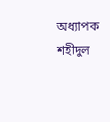অধ্যাপক শহীদুল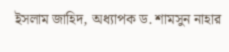ইসলাম জাহিদ, অধ্যাপক ড. শামসুন নাহার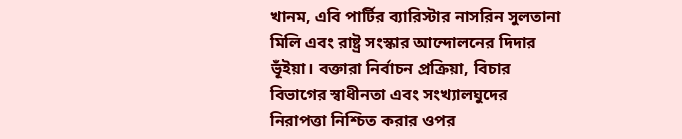খানম, এবি পার্টির ব্যারিস্টার নাসরিন সুলতানা মিলি এবং রাষ্ট্র সংস্কার আন্দোলনের দিদার ভূঁইয়া। বক্তারা নির্বাচন প্রক্রিয়া, বিচার বিভাগের স্বাধীনতা এবং সংখ্যালঘুদের নিরাপত্তা নিশ্চিত করার ওপর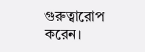গুরুত্বারোপ করেন।